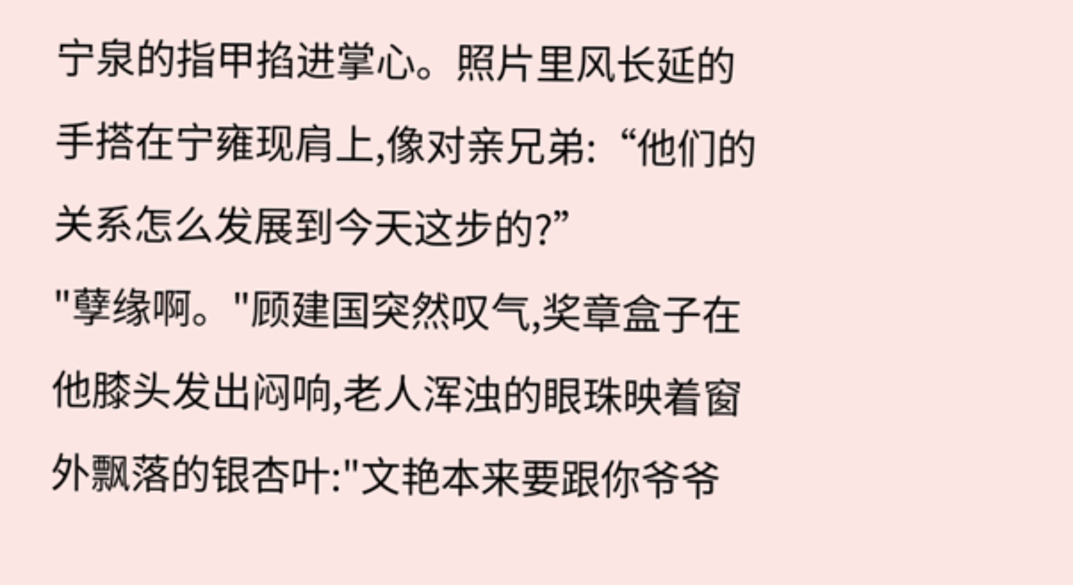宁泉的指甲掐进掌心。照片里风长延的手搭在宁雍现肩上,像对亲兄弟:“他们的关系怎么发展到今天这步的?”
"孽缘啊。"顾建国突然叹气,奖章盒子在他膝头发出闷响,老人浑浊的眼珠映着窗外飘落的银杏叶:"文艳本来要跟你爷爷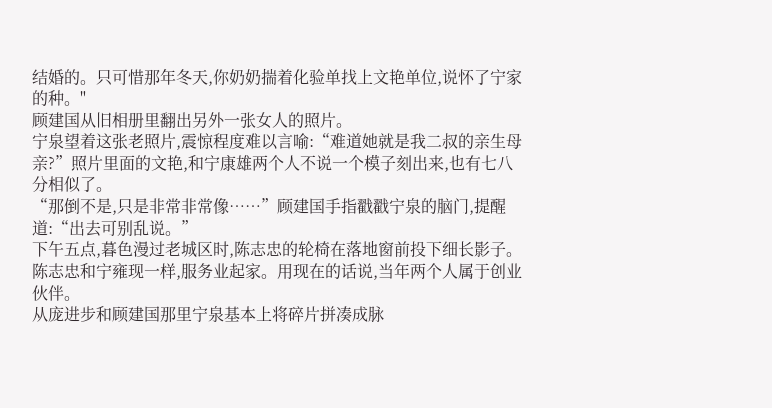结婚的。只可惜那年冬天,你奶奶揣着化验单找上文艳单位,说怀了宁家的种。"
顾建国从旧相册里翻出另外一张女人的照片。
宁泉望着这张老照片,震惊程度难以言喻:“难道她就是我二叔的亲生母亲?”照片里面的文艳,和宁康雄两个人不说一个模子刻出来,也有七八分相似了。
“那倒不是,只是非常非常像……”顾建国手指戳戳宁泉的脑门,提醒道:“出去可别乱说。”
下午五点,暮色漫过老城区时,陈志忠的轮椅在落地窗前投下细长影子。
陈志忠和宁雍现一样,服务业起家。用现在的话说,当年两个人属于创业伙伴。
从庞进步和顾建国那里宁泉基本上将碎片拼凑成脉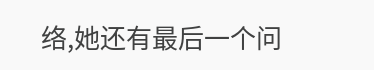络,她还有最后一个问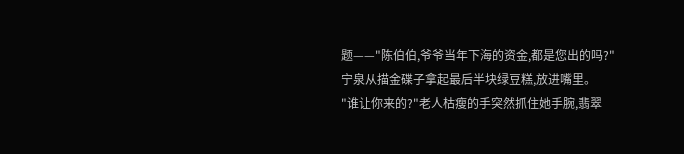题——"陈伯伯,爷爷当年下海的资金,都是您出的吗?"
宁泉从描金碟子拿起最后半块绿豆糕,放进嘴里。
"谁让你来的?"老人枯瘦的手突然抓住她手腕,翡翠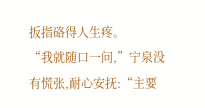扳指硌得人生疼。
“我就随口一问,”宁泉没有慌张,耐心安抚:“主要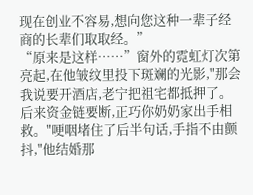现在创业不容易,想向您这种一辈子经商的长辈们取取经。”
“原来是这样……”窗外的霓虹灯次第亮起,在他皱纹里投下斑斓的光影,"那会我说要开酒店,老宁把祖宅都抵押了。后来资金链要断,正巧你奶奶家出手相救。"哽咽堵住了后半句话,手指不由颤抖,"他结婚那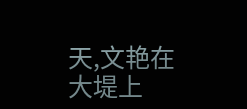天,文艳在大堤上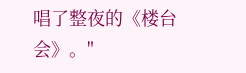唱了整夜的《楼台会》。"